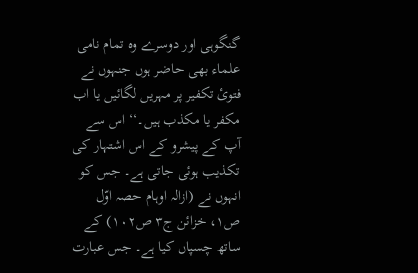گنگوہی اور دوسرے وہ تمام نامی علماء بھی حاضر ہوں جنہوں نے فتویٔ تکفیر پر مہریں لگائیں یا اب مکفر یا مکذب ہیں۔‘‘ اس سے آپ کے پیشرو کے اس اشتہار کی تکذیب ہوئی جاتی ہے۔ جس کو انہوں نے (ازالہ اوہام حصہ اوّل ص۱، خزائن ج۳ ص۱۰۲) کے ساتھ چسپاں کیا ہے۔ جس عبارت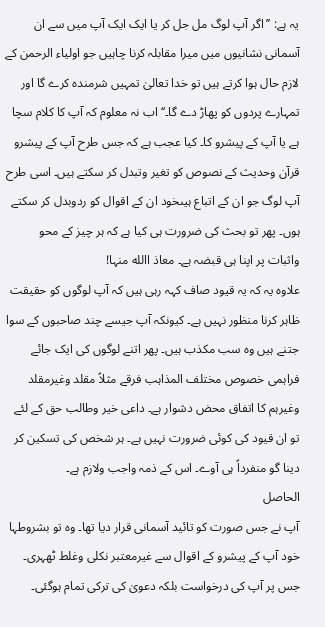یہ ہے: ’’اگر آپ لوگ مل جل کر یا ایک ایک آپ میں سے ان آسمانی نشانیوں میں میرا مقابلہ کرنا چاہیں جو اولیاء الرحمن کے لازم حال ہوا کرتے ہیں تو خدا تعالیٰ تمہیں شرمندہ کرے گا اور تمہارے پردوں کو پھاڑ دے گا۔‘‘ اب نہ معلوم کہ آپ کا کلام سچا ہے یا آپ کے پیشرو کا۔ کیا عجب ہے کہ جس طرح آپ کے پیشرو قرآن وحدیث کے نصوص کو تغیر وتبدل کر سکتے ہیں۔ اسی طرح آپ لوگ جو ان کے اتباع ہیںخود ان کے اقوال کو ردوبدل کر سکتے ہوں۔ پھر تو بحث کی ضرورت ہی کیا ہے کہ ہر چیز کے محو واثبات پر اپنا ہی قبضہ ہے۔ معاذ االله منہا!
علاوہ یہ کہ یہ قیود صاف کہہ رہی ہیں کہ آپ لوگوں کو حقیقت ظاہر کرنا منظور نہیں ہے۔ کیونکہ آپ جیسے چند صاحبوں کے سوا جتنے ہیں وہ سب مکذب ہیں۔ پھر اتنے لوگوں کی ایک جائے فراہمی خصوص مختلف المذاہب فرقے مثلاً مقلد وغیرمقلد وغیرہم کا اتفاق محض دشوار ہے۔ داعی خیر وطالب حق کے لئے تو ان قیود کی کوئی ضرورت نہیں ہے۔ ہر شخص کی تسکین کر دینا گو منفرداً ہی آوے۔ اس کے ذمہ واجب ولازم ہے۔
الحاصل
آپ نے جس صورت کو تائید آسمانی قرار دیا تھا۔ وہ تو بشروطہا خود آپ کے پیشرو کے اقوال سے غیرمعتبر نکلی وغلط ٹھہری۔ جس پر آپ کی درخواست بلکہ دعویٰ کی ترکی تمام ہوگئی۔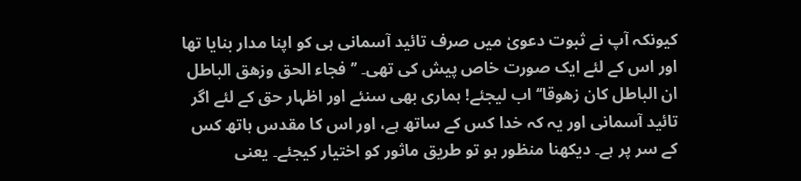کیونکہ آپ نے ثبوت دعویٰ میں صرف تائید آسمانی ہی کو اپنا مدار بنایا تھا اور اس کے لئے ایک صورت خاص پیش کی تھی۔ ’’فجاء الحق وزھق الباطل ان الباطل کان زھوقا‘‘ اب لیجئے! ہماری بھی سنئے اور اظہار حق کے لئے اگر تائید آسمانی اور یہ کہ خدا کس کے ساتھ ہے، اور اس کا مقدس ہاتھ کس کے سر پر ہے۔ دیکھنا منظور ہو تو طریق ماثور کو اختیار کیجئے۔ یعنی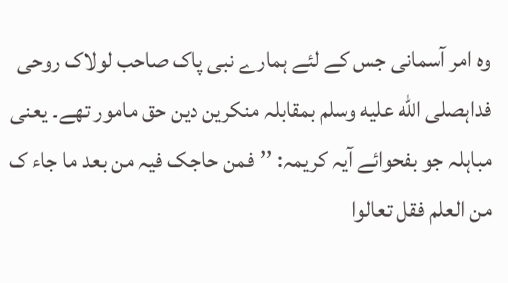وہ امر آسمانی جس کے لئے ہمارے نبی پاک صاحب لولاک روحی فداہصلى الله عليه وسلم بمقابلہ منکرین دین حق مامور تھے۔ یعنی مباہلہ جو بفحوائے آیہ کریمہ: ’’فمن حاجک فیہ من بعد ما جاء ک من العلم فقل تعالوا